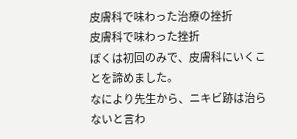皮膚科で味わった治療の挫折
皮膚科で味わった挫折
ぼくは初回のみで、皮膚科にいくことを諦めました。
なにより先生から、ニキビ跡は治らないと言わ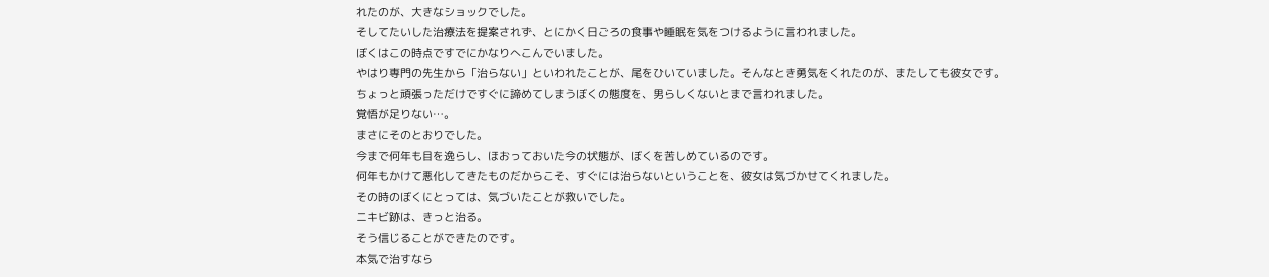れたのが、大きなショックでした。
そしてたいした治療法を提案されず、とにかく日ごろの食事や睡眠を気をつけるように言われました。
ぼくはこの時点ですでにかなりへこんでいました。
やはり専門の先生から「治らない」といわれたことが、尾をひいていました。そんなとき勇気をくれたのが、またしても彼女です。
ちょっと頑張っただけですぐに諦めてしまうぼくの態度を、男らしくないとまで言われました。
覚悟が足りない…。
まさにそのとおりでした。
今まで何年も目を逸らし、ほおっておいた今の状態が、ぼくを苦しめているのです。
何年もかけて悪化してきたものだからこそ、すぐには治らないということを、彼女は気づかせてくれました。
その時のぼくにとっては、気づいたことが救いでした。
ニキビ跡は、きっと治る。
そう信じることができたのです。
本気で治すなら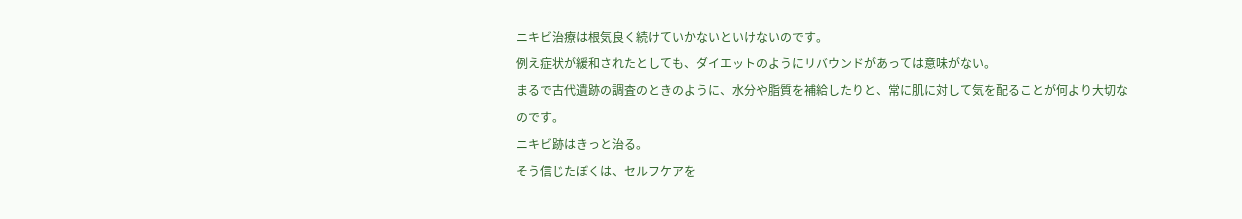ニキビ治療は根気良く続けていかないといけないのです。
例え症状が緩和されたとしても、ダイエットのようにリバウンドがあっては意味がない。
まるで古代遺跡の調査のときのように、水分や脂質を補給したりと、常に肌に対して気を配ることが何より大切なのです。
ニキビ跡はきっと治る。
そう信じたぼくは、セルフケアを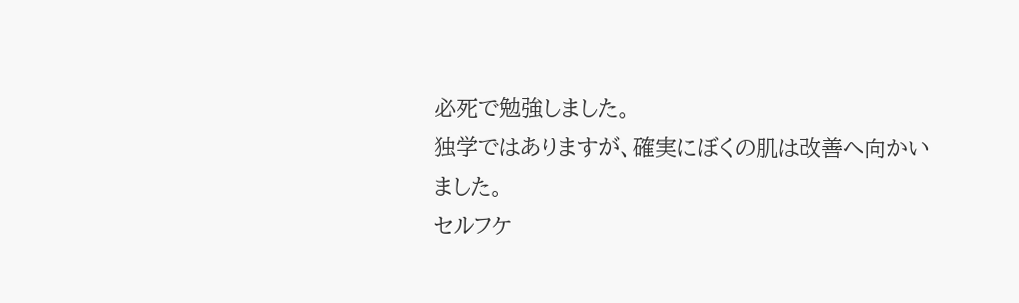必死で勉強しました。
独学ではありますが、確実にぼくの肌は改善へ向かいました。
セルフケ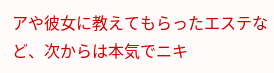アや彼女に教えてもらったエステなど、次からは本気でニキ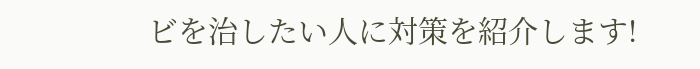ビを治したい人に対策を紹介します!